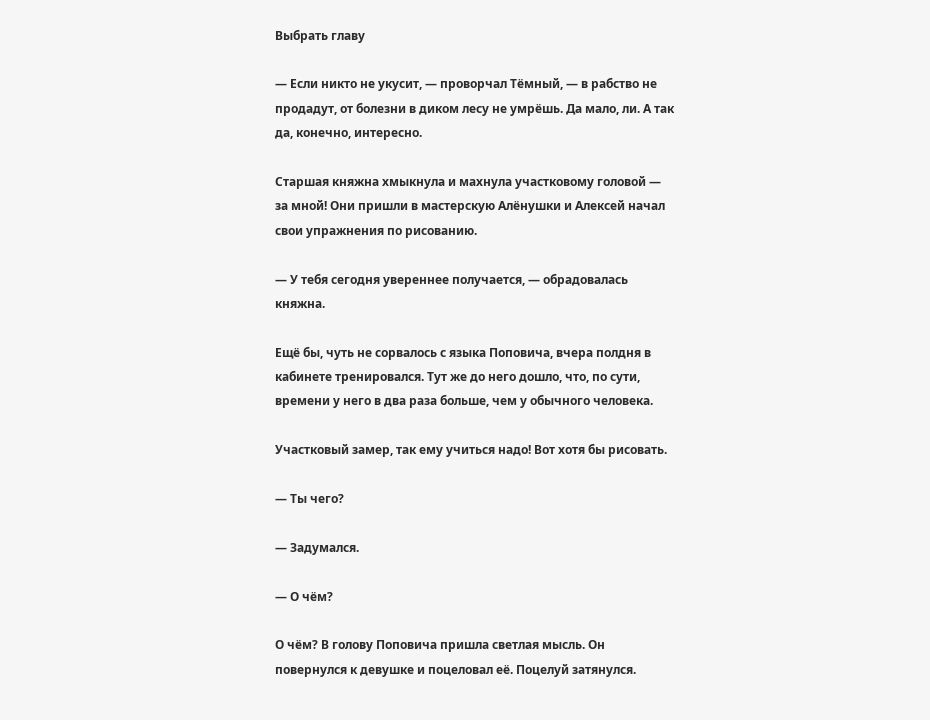Выбрать главу

— Если никто не укусит, — проворчал Тёмный, — в рабство не продадут, от болезни в диком лесу не умрёшь. Да мало, ли. А так да, конечно, интересно.

Старшая княжна хмыкнула и махнула участковому головой — за мной! Они пришли в мастерскую Алёнушки и Алексей начал свои упражнения по рисованию.

— У тебя сегодня увереннее получается, — обрадовалась княжна.

Ещё бы, чуть не сорвалось с языка Поповича, вчера полдня в кабинете тренировался. Тут же до него дошло, что, по сути, времени у него в два раза больше, чем у обычного человека.

Участковый замер, так ему учиться надо! Вот хотя бы рисовать.

— Ты чего?

— Задумался.

— О чём?

О чём? В голову Поповича пришла светлая мысль. Он повернулся к девушке и поцеловал её. Поцелуй затянулся.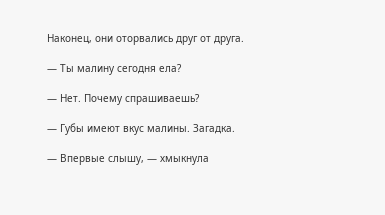Наконец, они оторвались друг от друга.

— Ты малину сегодня ела?

— Нет. Почему спрашиваешь?

— Губы имеют вкус малины. Загадка.

— Впервые слышу, — хмыкнула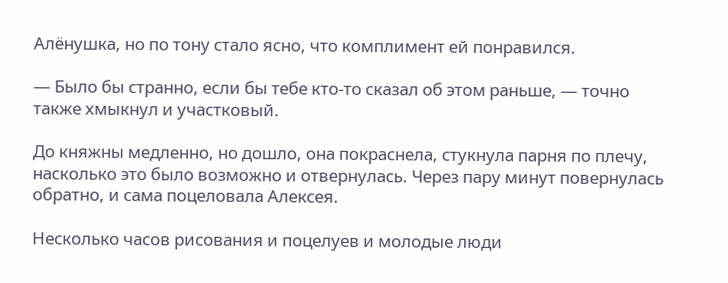Алёнушка, но по тону стало ясно, что комплимент ей понравился.

— Было бы странно, если бы тебе кто-то сказал об этом раньше, — точно также хмыкнул и участковый.

До княжны медленно, но дошло, она покраснела, стукнула парня по плечу, насколько это было возможно и отвернулась. Через пару минут повернулась обратно, и сама поцеловала Алексея.

Несколько часов рисования и поцелуев и молодые люди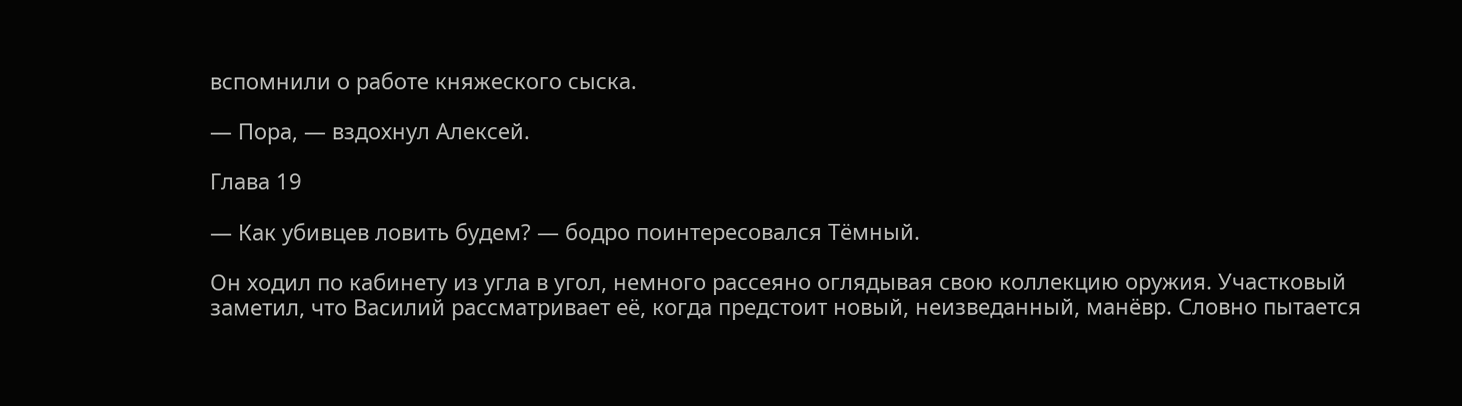вспомнили о работе княжеского сыска.

— Пора, — вздохнул Алексей.

Глава 19

— Как убивцев ловить будем? — бодро поинтересовался Тёмный.

Он ходил по кабинету из угла в угол, немного рассеяно оглядывая свою коллекцию оружия. Участковый заметил, что Василий рассматривает её, когда предстоит новый, неизведанный, манёвр. Словно пытается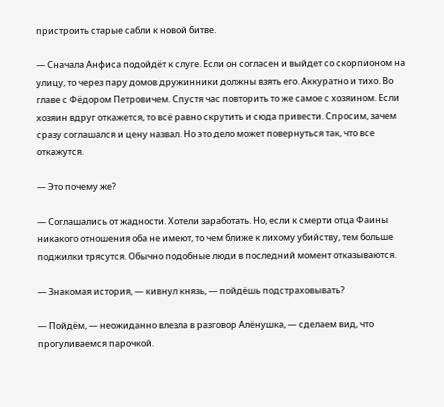пристроить старые сабли к новой битве.

— Сначала Анфиса подойдёт к слуге. Если он согласен и выйдет со скорпионом на улицу, то через пару домов дружинники должны взять его. Аккуратно и тихо. Во главе с Фёдором Петровичем. Спустя час повторить то же самое с хозяином. Если хозяин вдруг откажется, то всё равно скрутить и сюда привести. Спросим, зачем сразу соглашался и цену назвал. Но это дело может повернуться так, что все откажутся.

— Это почему же?

— Соглашались от жадности. Хотели заработать. Но, если к смерти отца Фаины никакого отношения оба не имеют, то чем ближе к лихому убийству, тем больше поджилки трясутся. Обычно подобные люди в последний момент отказываются.

— Знакомая история, — кивнул князь, — пойдёшь подстраховывать?

— Пойдём, — неожиданно влезла в разговор Алёнушка, — сделаем вид, что прогуливаемся парочкой.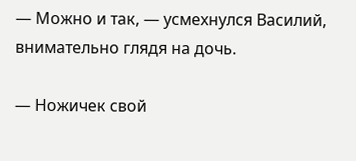— Можно и так, — усмехнулся Василий, внимательно глядя на дочь.

— Ножичек свой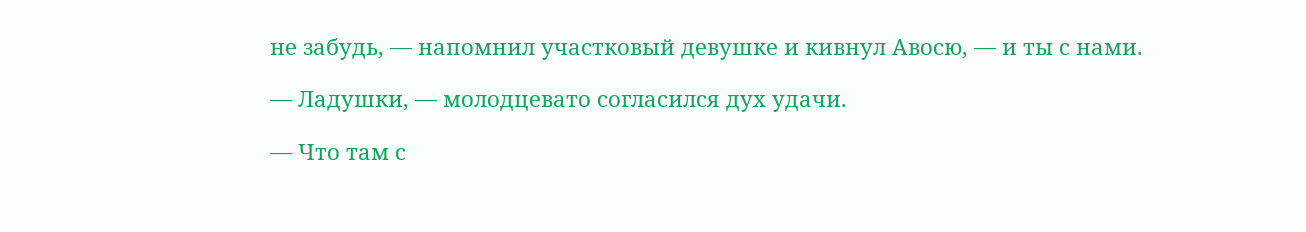не забудь, — напомнил участковый девушке и кивнул Авосю, — и ты с нами.

— Ладушки, — молодцевато согласился дух удачи.

— Что там с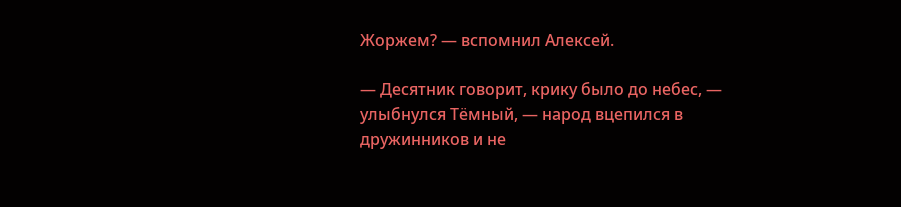Жоржем? — вспомнил Алексей.

— Десятник говорит, крику было до небес, — улыбнулся Тёмный, — народ вцепился в дружинников и не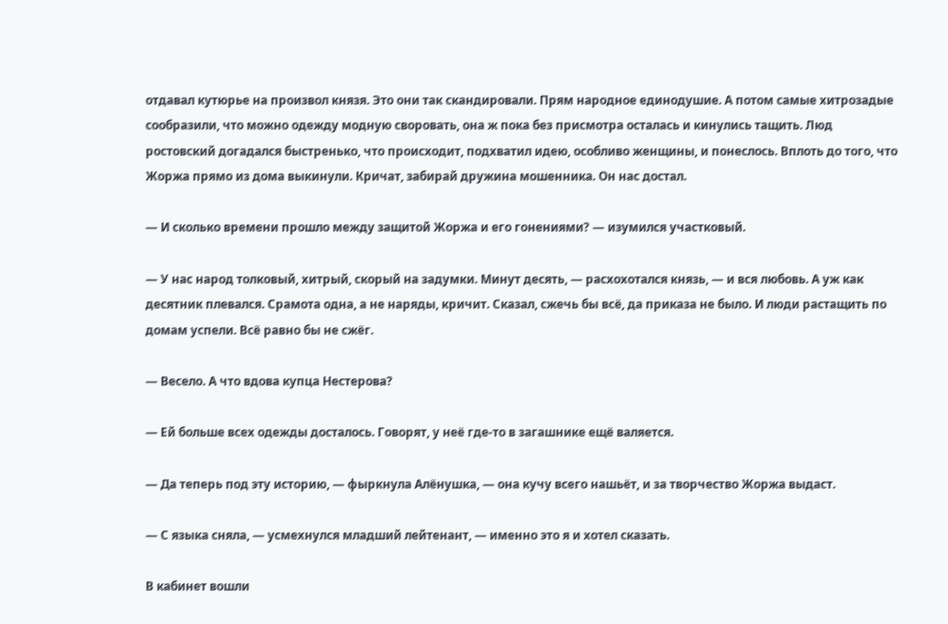отдавал кутюрье на произвол князя. Это они так скандировали. Прям народное единодушие. А потом самые хитрозадые сообразили, что можно одежду модную своровать, она ж пока без присмотра осталась и кинулись тащить. Люд ростовский догадался быстренько, что происходит, подхватил идею, особливо женщины, и понеслось. Вплоть до того, что Жоржа прямо из дома выкинули. Кричат, забирай дружина мошенника. Он нас достал.

— И сколько времени прошло между защитой Жоржа и его гонениями? — изумился участковый.

— У нас народ толковый, хитрый, скорый на задумки. Минут десять, — расхохотался князь, — и вся любовь. А уж как десятник плевался. Срамота одна, а не наряды, кричит. Сказал, сжечь бы всё, да приказа не было. И люди растащить по домам успели. Всё равно бы не сжёг.

— Весело. А что вдова купца Нестерова?

— Ей больше всех одежды досталось. Говорят, у неё где-то в загашнике ещё валяется.

— Да теперь под эту историю, — фыркнула Алёнушка, — она кучу всего нашьёт, и за творчество Жоржа выдаст.

— С языка сняла, — усмехнулся младший лейтенант, — именно это я и хотел сказать.

В кабинет вошли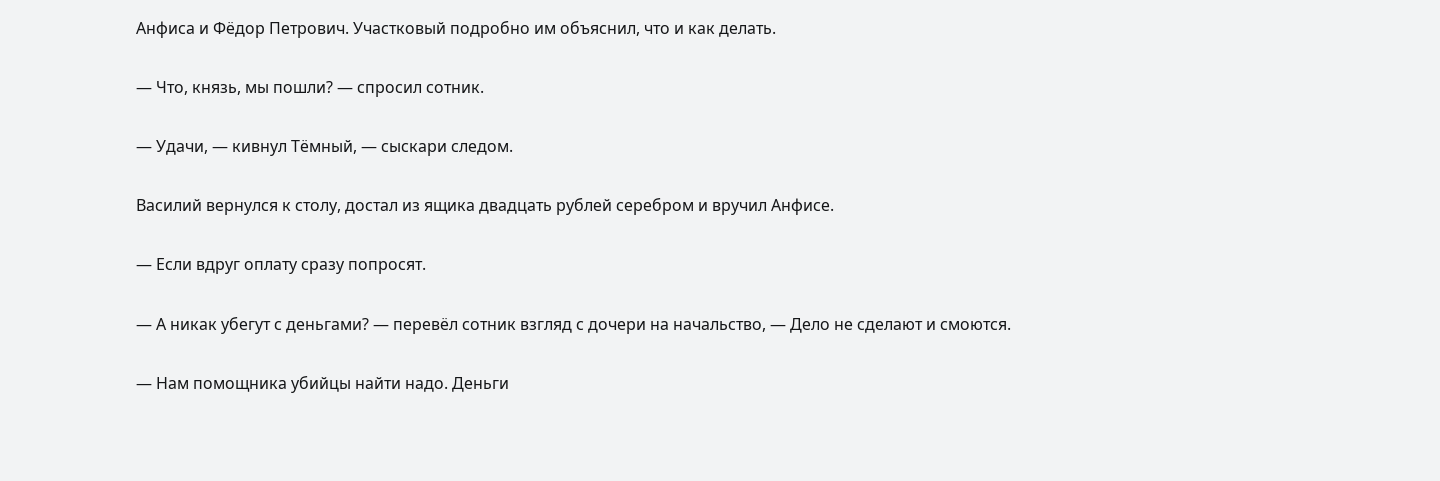Анфиса и Фёдор Петрович. Участковый подробно им объяснил, что и как делать.

— Что, князь, мы пошли? — спросил сотник.

— Удачи, — кивнул Тёмный, — сыскари следом.

Василий вернулся к столу, достал из ящика двадцать рублей серебром и вручил Анфисе.

— Если вдруг оплату сразу попросят.

— А никак убегут с деньгами? — перевёл сотник взгляд с дочери на начальство, — Дело не сделают и смоются.

— Нам помощника убийцы найти надо. Деньги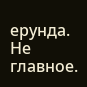ерунда. Не главное.